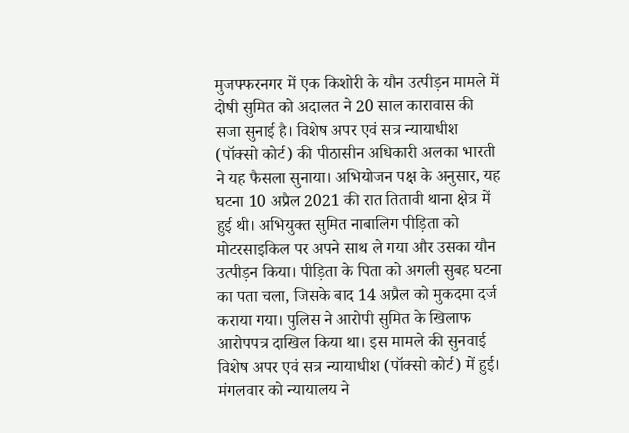मुजफ्फरनगर में एक किशोरी के यौन उत्पीड़न मामले में दोषी सुमित को अदालत ने 20 साल कारावास की सजा सुनाई है। विशेष अपर एवं सत्र न्यायाधीश (पॉक्सो कोर्ट) की पीठासीन अधिकारी अलका भारती ने यह फैसला सुनाया। अभियोजन पक्ष के अनुसार, यह घटना 10 अप्रैल 2021 की रात तितावी थाना क्षेत्र में हुई थी। अभियुक्त सुमित नाबालिग पीड़िता को मोटरसाइकिल पर अपने साथ ले गया और उसका यौन उत्पीड़न किया। पीड़िता के पिता को अगली सुबह घटना का पता चला, जिसके बाद 14 अप्रैल को मुकदमा दर्ज कराया गया। पुलिस ने आरोपी सुमित के खिलाफ आरोपपत्र दाखिल किया था। इस मामले की सुनवाई विशेष अपर एवं सत्र न्यायाधीश (पॉक्सो कोर्ट) में हुई। मंगलवार को न्यायालय ने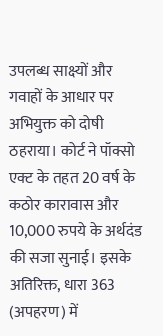उपलब्ध साक्ष्यों और गवाहों के आधार पर अभियुक्त को दोषी ठहराया। कोर्ट ने पॉक्सो एक्ट के तहत 20 वर्ष के कठोर कारावास और 10,000 रुपये के अर्थदंड की सजा सुनाई। इसके अतिरिक्त, धारा 363 (अपहरण) में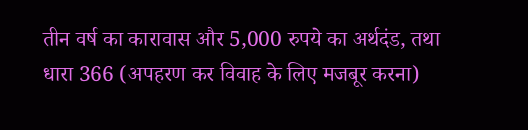तीन वर्ष का कारावास और 5,000 रुपये का अर्थदंड, तथा धारा 366 (अपहरण कर विवाह के लिए मजबूर करना)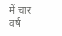में चार वर्ष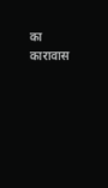का कारावास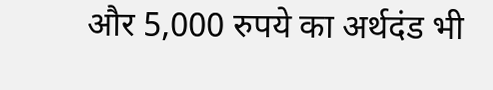और 5,000 रुपये का अर्थदंड भी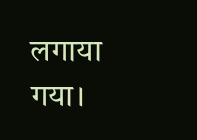लगाया गया।